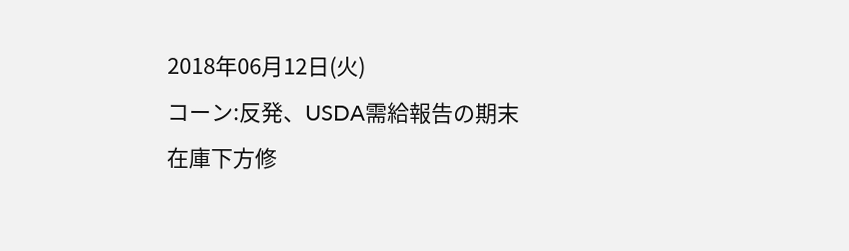2018年06月12日(火)
コーン:反発、USDA需給報告の期末在庫下方修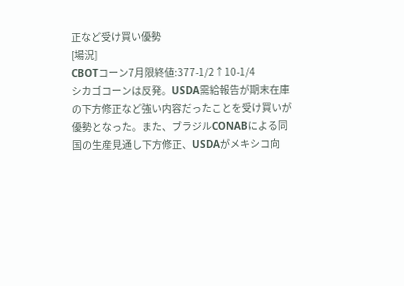正など受け買い優勢
[場況]
CBOTコーン7月限終値:377-1/2↑10-1/4
シカゴコーンは反発。USDA需給報告が期末在庫の下方修正など強い内容だったことを受け買いが優勢となった。また、ブラジルCONABによる同国の生産見通し下方修正、USDAがメキシコ向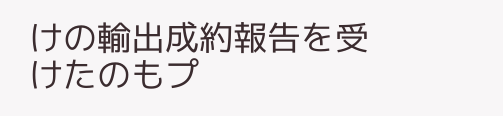けの輸出成約報告を受けたのもプ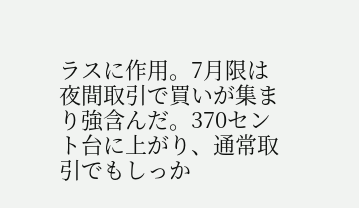ラスに作用。7月限は夜間取引で買いが集まり強含んだ。370セント台に上がり、通常取引でもしっか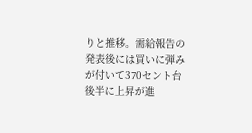りと推移。需給報告の発表後には買いに弾みが付いて370セント台後半に上昇が進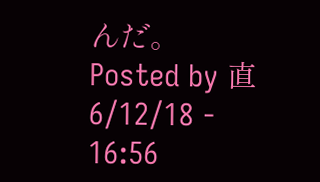んだ。
Posted by 直 6/12/18 - 16:56